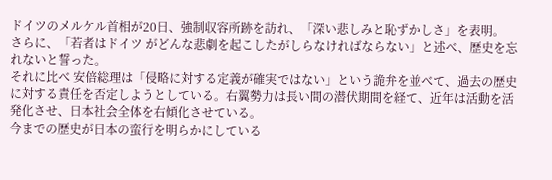ドイツのメルケル首相が20日、強制収容所跡を訪れ、「深い悲しみと恥ずかしさ」を表明。
さらに、「若者はドイツ がどんな悲劇を起こしたがしらなければならない」と述べ、歴史を忘れないと誓った。
それに比べ 安倍総理は「侵略に対する定義が確実ではない」という詭弁を並べて、過去の歴史に対する責任を否定しようとしている。右翼勢力は長い間の潜伏期間を経て、近年は活動を活発化させ、日本社会全体を右傾化させている。
今までの歴史が日本の蛮行を明らかにしている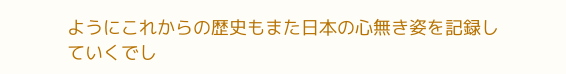ようにこれからの歴史もまた日本の心無き姿を記録していくでし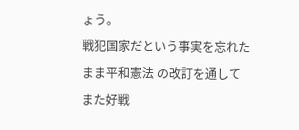ょう。
戦犯国家だという事実を忘れたまま平和憲法 の改訂を通してまた好戦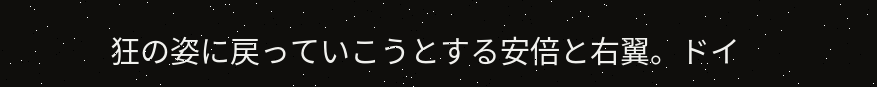狂の姿に戻っていこうとする安倍と右翼。ドイ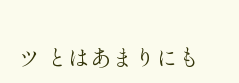ツ とはあまりにも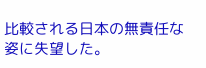比較される日本の無責任な姿に失望した。